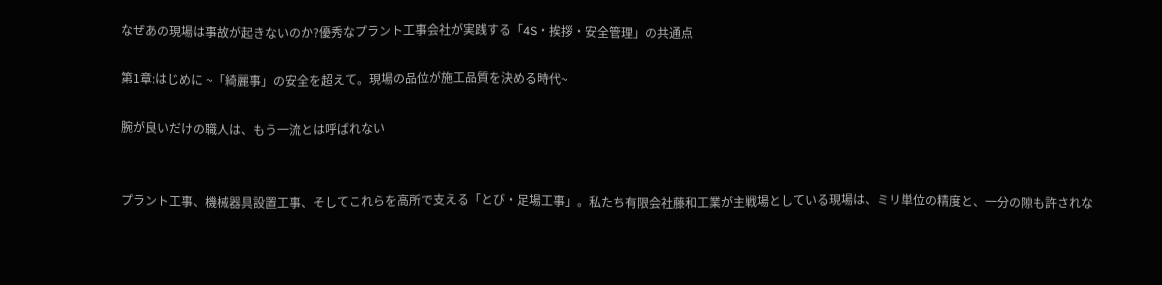なぜあの現場は事故が起きないのか?優秀なプラント工事会社が実践する「4S・挨拶・安全管理」の共通点

第1章:はじめに ~「綺麗事」の安全を超えて。現場の品位が施工品質を決める時代~

腕が良いだけの職人は、もう一流とは呼ばれない


プラント工事、機械器具設置工事、そしてこれらを高所で支える「とび・足場工事」。私たち有限会社藤和工業が主戦場としている現場は、ミリ単位の精度と、一分の隙も許されな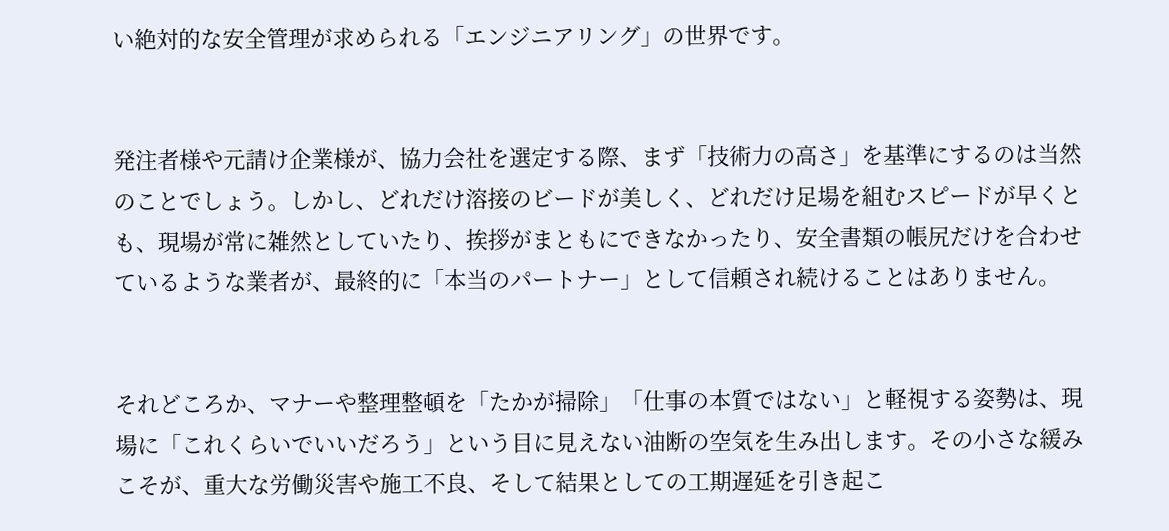い絶対的な安全管理が求められる「エンジニアリング」の世界です。


発注者様や元請け企業様が、協力会社を選定する際、まず「技術力の高さ」を基準にするのは当然のことでしょう。しかし、どれだけ溶接のビードが美しく、どれだけ足場を組むスピードが早くとも、現場が常に雑然としていたり、挨拶がまともにできなかったり、安全書類の帳尻だけを合わせているような業者が、最終的に「本当のパートナー」として信頼され続けることはありません。


それどころか、マナーや整理整頓を「たかが掃除」「仕事の本質ではない」と軽視する姿勢は、現場に「これくらいでいいだろう」という目に見えない油断の空気を生み出します。その小さな緩みこそが、重大な労働災害や施工不良、そして結果としての工期遅延を引き起こ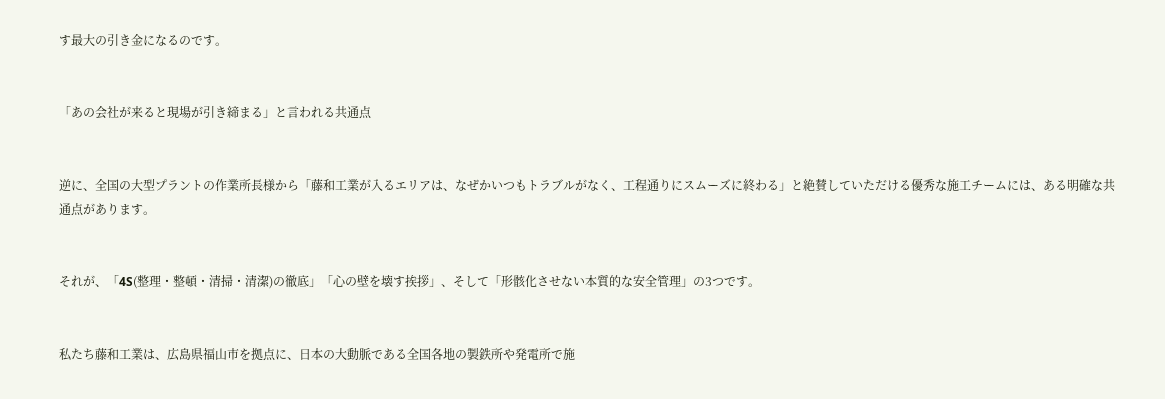す最大の引き金になるのです。


「あの会社が来ると現場が引き締まる」と言われる共通点


逆に、全国の大型プラントの作業所長様から「藤和工業が入るエリアは、なぜかいつもトラブルがなく、工程通りにスムーズに終わる」と絶賛していただける優秀な施工チームには、ある明確な共通点があります。


それが、「4S(整理・整頓・清掃・清潔)の徹底」「心の壁を壊す挨拶」、そして「形骸化させない本質的な安全管理」の3つです。


私たち藤和工業は、広島県福山市を拠点に、日本の大動脈である全国各地の製鉄所や発電所で施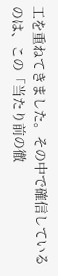工を重ねてきました。その中で確信しているのは、この「当たり前の徹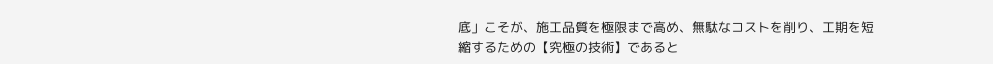底」こそが、施工品質を極限まで高め、無駄なコストを削り、工期を短縮するための【究極の技術】であると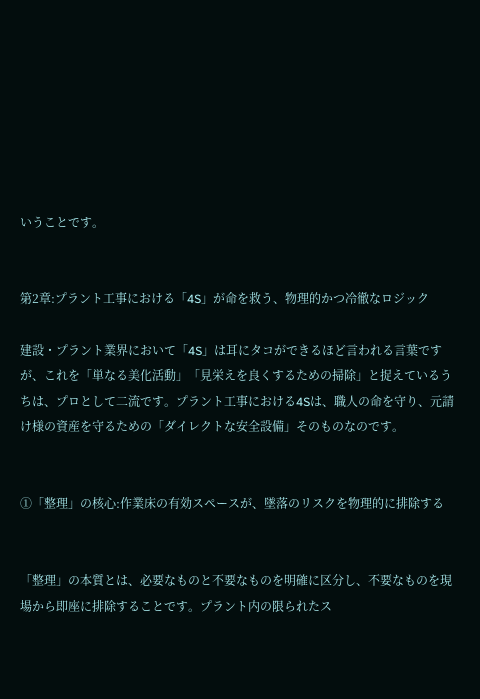いうことです。


第2章:プラント工事における「4S」が命を救う、物理的かつ冷徹なロジック

建設・プラント業界において「4S」は耳にタコができるほど言われる言葉ですが、これを「単なる美化活動」「見栄えを良くするための掃除」と捉えているうちは、プロとして二流です。プラント工事における4Sは、職人の命を守り、元請け様の資産を守るための「ダイレクトな安全設備」そのものなのです。


①「整理」の核心:作業床の有効スペースが、墜落のリスクを物理的に排除する


「整理」の本質とは、必要なものと不要なものを明確に区分し、不要なものを現場から即座に排除することです。プラント内の限られたス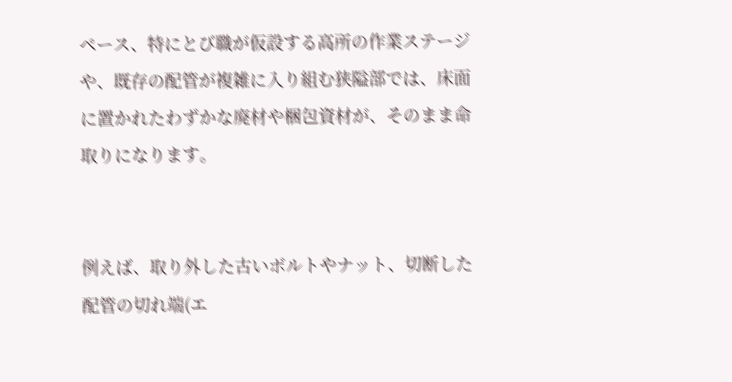ペース、特にとび職が仮設する高所の作業ステージや、既存の配管が複雑に入り組む狭隘部では、床面に置かれたわずかな廃材や梱包資材が、そのまま命取りになります。


例えば、取り外した古いボルトやナット、切断した配管の切れ端(エ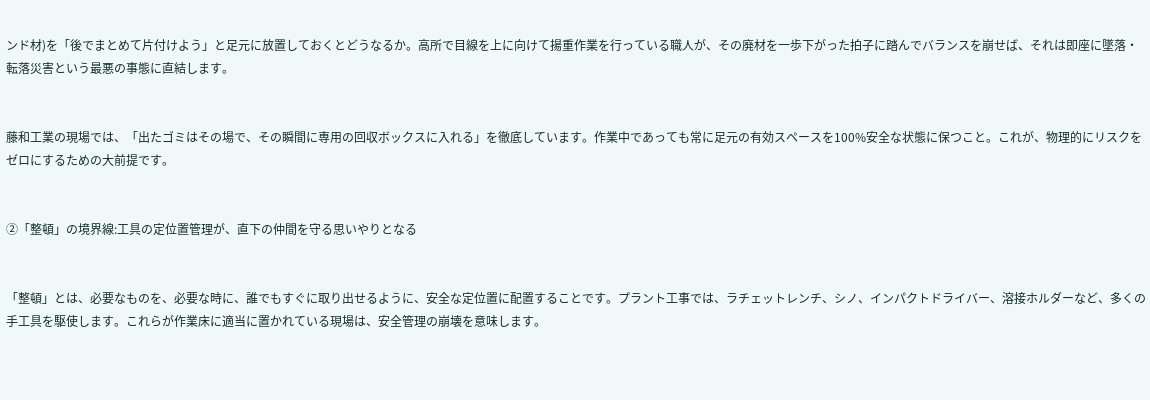ンド材)を「後でまとめて片付けよう」と足元に放置しておくとどうなるか。高所で目線を上に向けて揚重作業を行っている職人が、その廃材を一歩下がった拍子に踏んでバランスを崩せば、それは即座に墜落・転落災害という最悪の事態に直結します。


藤和工業の現場では、「出たゴミはその場で、その瞬間に専用の回収ボックスに入れる」を徹底しています。作業中であっても常に足元の有効スペースを100%安全な状態に保つこと。これが、物理的にリスクをゼロにするための大前提です。


②「整頓」の境界線:工具の定位置管理が、直下の仲間を守る思いやりとなる


「整頓」とは、必要なものを、必要な時に、誰でもすぐに取り出せるように、安全な定位置に配置することです。プラント工事では、ラチェットレンチ、シノ、インパクトドライバー、溶接ホルダーなど、多くの手工具を駆使します。これらが作業床に適当に置かれている現場は、安全管理の崩壊を意味します。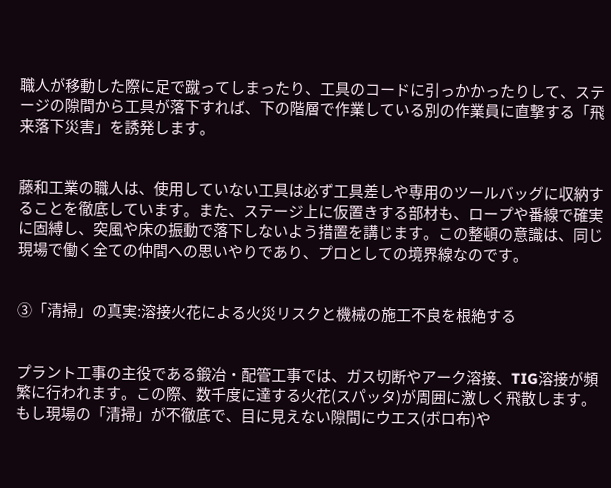職人が移動した際に足で蹴ってしまったり、工具のコードに引っかかったりして、ステージの隙間から工具が落下すれば、下の階層で作業している別の作業員に直撃する「飛来落下災害」を誘発します。


藤和工業の職人は、使用していない工具は必ず工具差しや専用のツールバッグに収納することを徹底しています。また、ステージ上に仮置きする部材も、ロープや番線で確実に固縛し、突風や床の振動で落下しないよう措置を講じます。この整頓の意識は、同じ現場で働く全ての仲間への思いやりであり、プロとしての境界線なのです。


③「清掃」の真実:溶接火花による火災リスクと機械の施工不良を根絶する


プラント工事の主役である鍛冶・配管工事では、ガス切断やアーク溶接、TIG溶接が頻繁に行われます。この際、数千度に達する火花(スパッタ)が周囲に激しく飛散します。もし現場の「清掃」が不徹底で、目に見えない隙間にウエス(ボロ布)や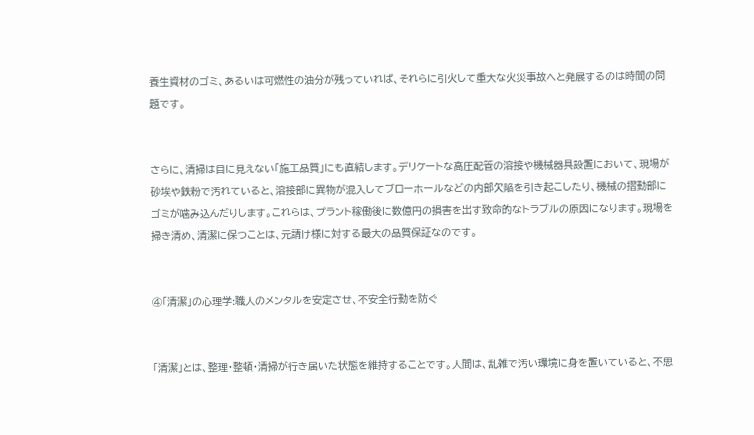養生資材のゴミ、あるいは可燃性の油分が残っていれば、それらに引火して重大な火災事故へと発展するのは時間の問題です。


さらに、清掃は目に見えない「施工品質」にも直結します。デリケートな高圧配管の溶接や機械器具設置において、現場が砂埃や鉄粉で汚れていると、溶接部に異物が混入してブローホールなどの内部欠陥を引き起こしたり、機械の摺動部にゴミが噛み込んだりします。これらは、プラント稼働後に数億円の損害を出す致命的なトラブルの原因になります。現場を掃き清め、清潔に保つことは、元請け様に対する最大の品質保証なのです。


④「清潔」の心理学:職人のメンタルを安定させ、不安全行動を防ぐ


「清潔」とは、整理・整頓・清掃が行き届いた状態を維持することです。人間は、乱雑で汚い環境に身を置いていると、不思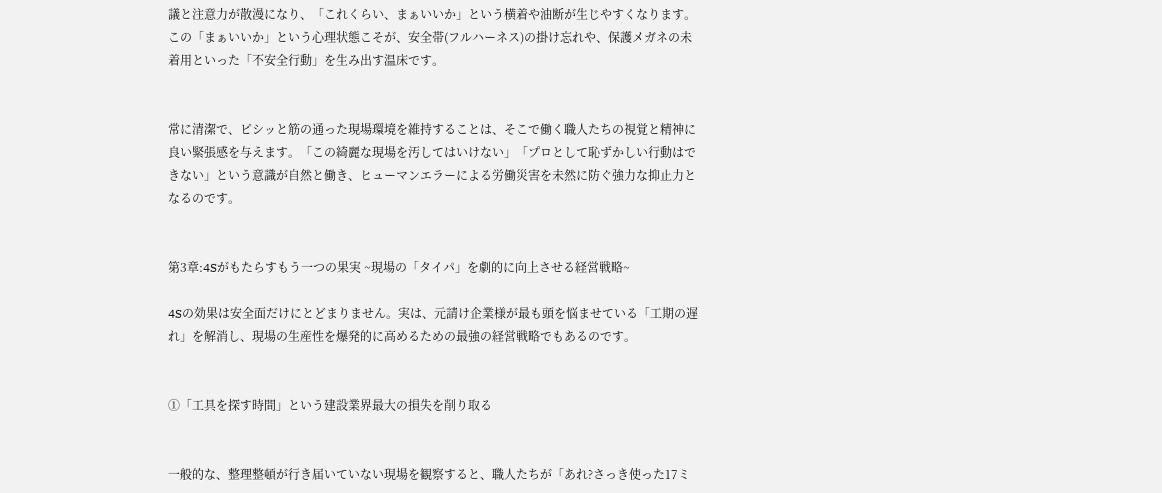議と注意力が散漫になり、「これくらい、まぁいいか」という横着や油断が生じやすくなります。この「まぁいいか」という心理状態こそが、安全帯(フルハーネス)の掛け忘れや、保護メガネの未着用といった「不安全行動」を生み出す温床です。


常に清潔で、ピシッと筋の通った現場環境を維持することは、そこで働く職人たちの視覚と精神に良い緊張感を与えます。「この綺麗な現場を汚してはいけない」「プロとして恥ずかしい行動はできない」という意識が自然と働き、ヒューマンエラーによる労働災害を未然に防ぐ強力な抑止力となるのです。


第3章:4Sがもたらすもう一つの果実 ~現場の「タイパ」を劇的に向上させる経営戦略~

4Sの効果は安全面だけにとどまりません。実は、元請け企業様が最も頭を悩ませている「工期の遅れ」を解消し、現場の生産性を爆発的に高めるための最強の経営戦略でもあるのです。


①「工具を探す時間」という建設業界最大の損失を削り取る


一般的な、整理整頓が行き届いていない現場を観察すると、職人たちが「あれ?さっき使った17ミ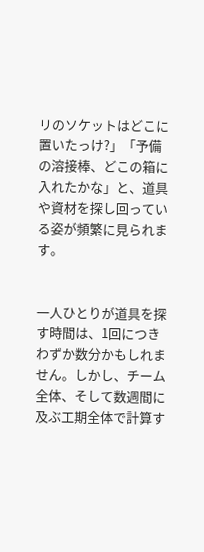リのソケットはどこに置いたっけ?」「予備の溶接棒、どこの箱に入れたかな」と、道具や資材を探し回っている姿が頻繁に見られます。


一人ひとりが道具を探す時間は、1回につきわずか数分かもしれません。しかし、チーム全体、そして数週間に及ぶ工期全体で計算す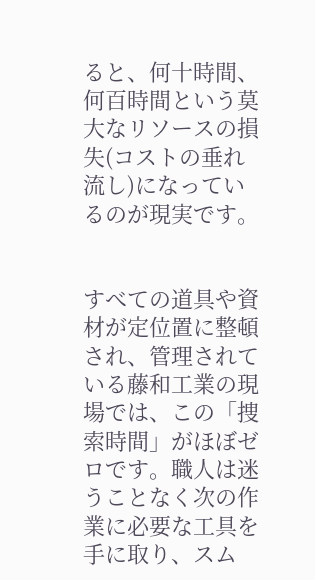ると、何十時間、何百時間という莫大なリソースの損失(コストの垂れ流し)になっているのが現実です。


すべての道具や資材が定位置に整頓され、管理されている藤和工業の現場では、この「捜索時間」がほぼゼロです。職人は迷うことなく次の作業に必要な工具を手に取り、スム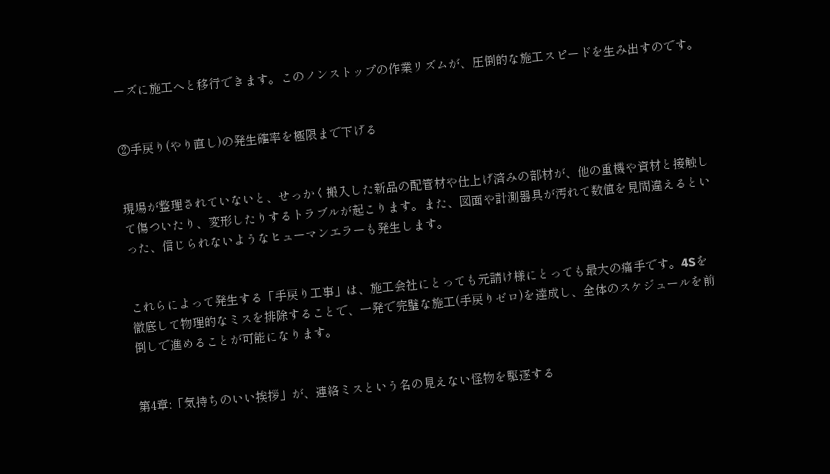ーズに施工へと移行できます。このノンストップの作業リズムが、圧倒的な施工スピードを生み出すのです。


②手戻り(やり直し)の発生確率を極限まで下げる


現場が整理されていないと、せっかく搬入した新品の配管材や仕上げ済みの部材が、他の重機や資材と接触して傷ついたり、変形したりするトラブルが起こります。また、図面や計測器具が汚れて数値を見間違えるといった、信じられないようなヒューマンエラーも発生します。


これらによって発生する「手戻り工事」は、施工会社にとっても元請け様にとっても最大の痛手です。4Sを徹底して物理的なミスを排除することで、一発で完璧な施工(手戻りゼロ)を達成し、全体のスケジュールを前倒しで進めることが可能になります。


第4章:「気持ちのいい挨拶」が、連絡ミスという名の見えない怪物を駆逐する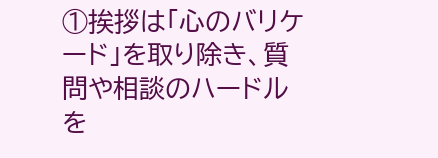①挨拶は「心のバリケード」を取り除き、質問や相談のハードルを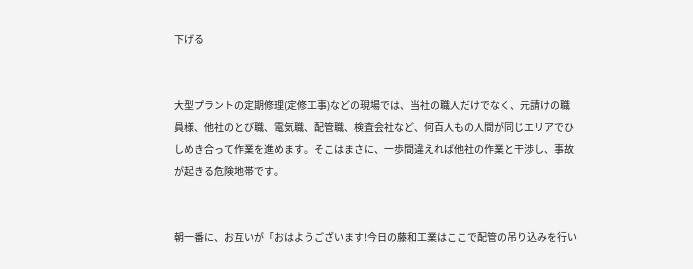下げる


大型プラントの定期修理(定修工事)などの現場では、当社の職人だけでなく、元請けの職員様、他社のとび職、電気職、配管職、検査会社など、何百人もの人間が同じエリアでひしめき合って作業を進めます。そこはまさに、一歩間違えれば他社の作業と干渉し、事故が起きる危険地帯です。


朝一番に、お互いが「おはようございます!今日の藤和工業はここで配管の吊り込みを行い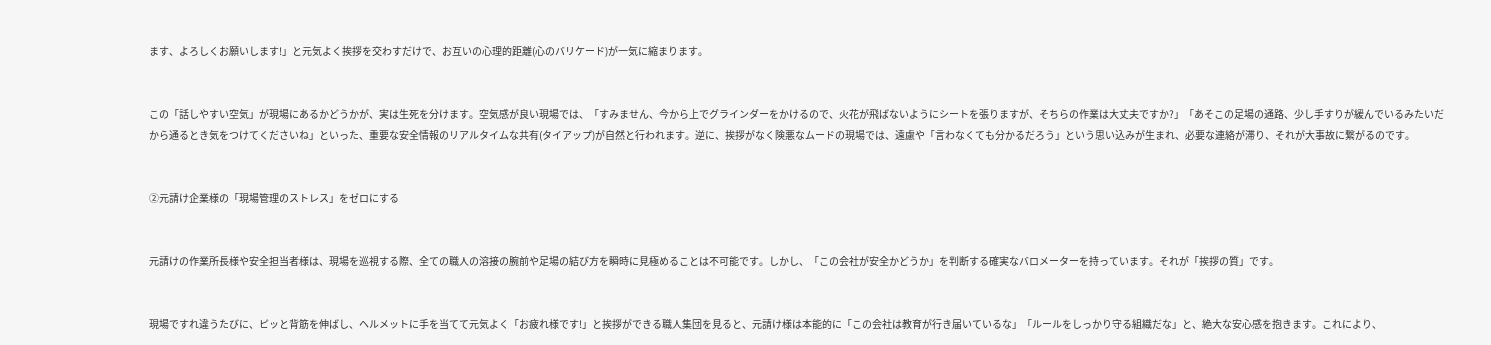ます、よろしくお願いします!」と元気よく挨拶を交わすだけで、お互いの心理的距離(心のバリケード)が一気に縮まります。


この「話しやすい空気」が現場にあるかどうかが、実は生死を分けます。空気感が良い現場では、「すみません、今から上でグラインダーをかけるので、火花が飛ばないようにシートを張りますが、そちらの作業は大丈夫ですか?」「あそこの足場の通路、少し手すりが緩んでいるみたいだから通るとき気をつけてくださいね」といった、重要な安全情報のリアルタイムな共有(タイアップ)が自然と行われます。逆に、挨拶がなく険悪なムードの現場では、遠慮や「言わなくても分かるだろう」という思い込みが生まれ、必要な連絡が滞り、それが大事故に繋がるのです。


②元請け企業様の「現場管理のストレス」をゼロにする


元請けの作業所長様や安全担当者様は、現場を巡視する際、全ての職人の溶接の腕前や足場の結び方を瞬時に見極めることは不可能です。しかし、「この会社が安全かどうか」を判断する確実なバロメーターを持っています。それが「挨拶の質」です。


現場ですれ違うたびに、ピッと背筋を伸ばし、ヘルメットに手を当てて元気よく「お疲れ様です!」と挨拶ができる職人集団を見ると、元請け様は本能的に「この会社は教育が行き届いているな」「ルールをしっかり守る組織だな」と、絶大な安心感を抱きます。これにより、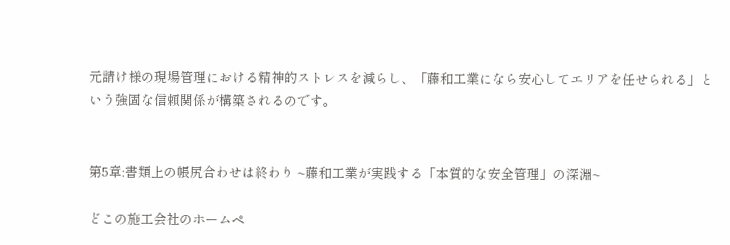元請け様の現場管理における精神的ストレスを減らし、「藤和工業になら安心してエリアを任せられる」という強固な信頼関係が構築されるのです。


第5章:書類上の帳尻合わせは終わり ~藤和工業が実践する「本質的な安全管理」の深淵~

どこの施工会社のホームペ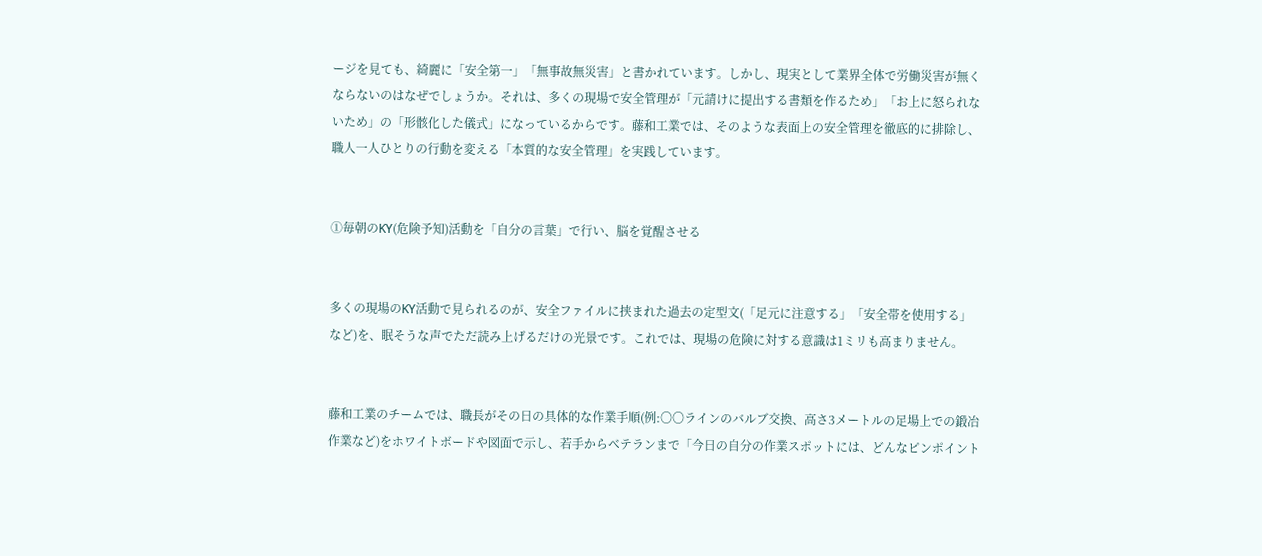ージを見ても、綺麗に「安全第一」「無事故無災害」と書かれています。しかし、現実として業界全体で労働災害が無くならないのはなぜでしょうか。それは、多くの現場で安全管理が「元請けに提出する書類を作るため」「お上に怒られないため」の「形骸化した儀式」になっているからです。藤和工業では、そのような表面上の安全管理を徹底的に排除し、職人一人ひとりの行動を変える「本質的な安全管理」を実践しています。


①毎朝のKY(危険予知)活動を「自分の言葉」で行い、脳を覚醒させる


多くの現場のKY活動で見られるのが、安全ファイルに挟まれた過去の定型文(「足元に注意する」「安全帯を使用する」など)を、眠そうな声でただ読み上げるだけの光景です。これでは、現場の危険に対する意識は1ミリも高まりません。


藤和工業のチームでは、職長がその日の具体的な作業手順(例:〇〇ラインのバルブ交換、高さ3メートルの足場上での鍛冶作業など)をホワイトボードや図面で示し、若手からベテランまで「今日の自分の作業スポットには、どんなピンポイント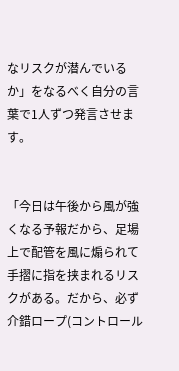なリスクが潜んでいるか」をなるべく自分の言葉で1人ずつ発言させます。


「今日は午後から風が強くなる予報だから、足場上で配管を風に煽られて手摺に指を挟まれるリスクがある。だから、必ず介錯ロープ(コントロール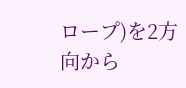ロープ)を2方向から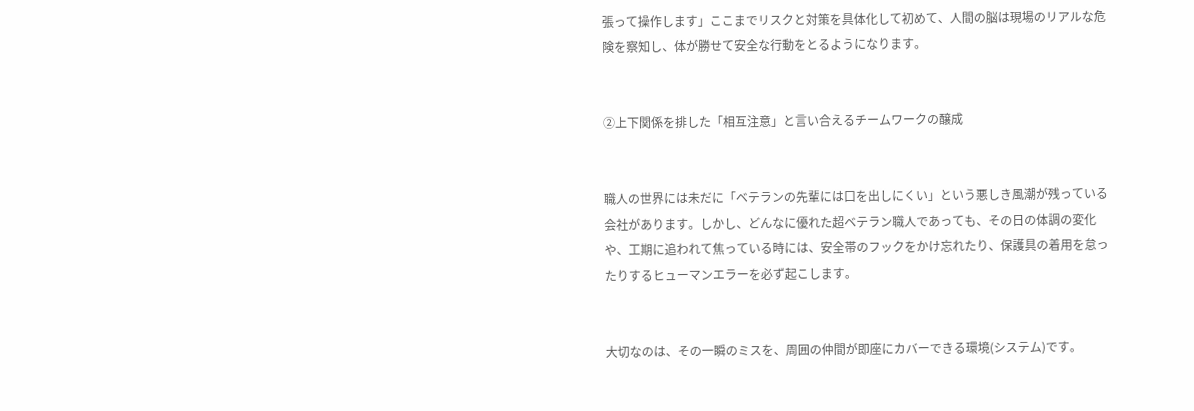張って操作します」ここまでリスクと対策を具体化して初めて、人間の脳は現場のリアルな危険を察知し、体が勝せて安全な行動をとるようになります。


②上下関係を排した「相互注意」と言い合えるチームワークの醸成


職人の世界には未だに「ベテランの先輩には口を出しにくい」という悪しき風潮が残っている会社があります。しかし、どんなに優れた超ベテラン職人であっても、その日の体調の変化や、工期に追われて焦っている時には、安全帯のフックをかけ忘れたり、保護具の着用を怠ったりするヒューマンエラーを必ず起こします。


大切なのは、その一瞬のミスを、周囲の仲間が即座にカバーできる環境(システム)です。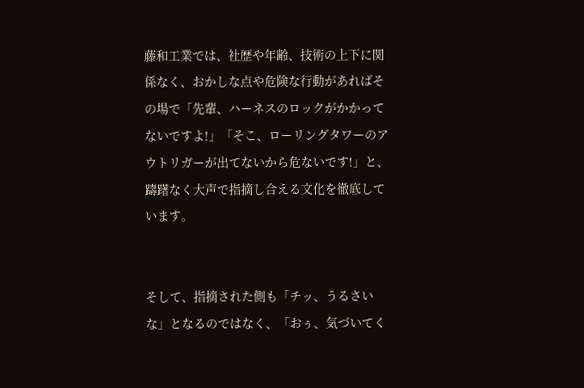藤和工業では、社歴や年齢、技術の上下に関係なく、おかしな点や危険な行動があればその場で「先輩、ハーネスのロックがかかってないですよ!」「そこ、ローリングタワーのアウトリガーが出てないから危ないです!」と、躊躇なく大声で指摘し合える文化を徹底しています。


そして、指摘された側も「チッ、うるさいな」となるのではなく、「おぅ、気づいてく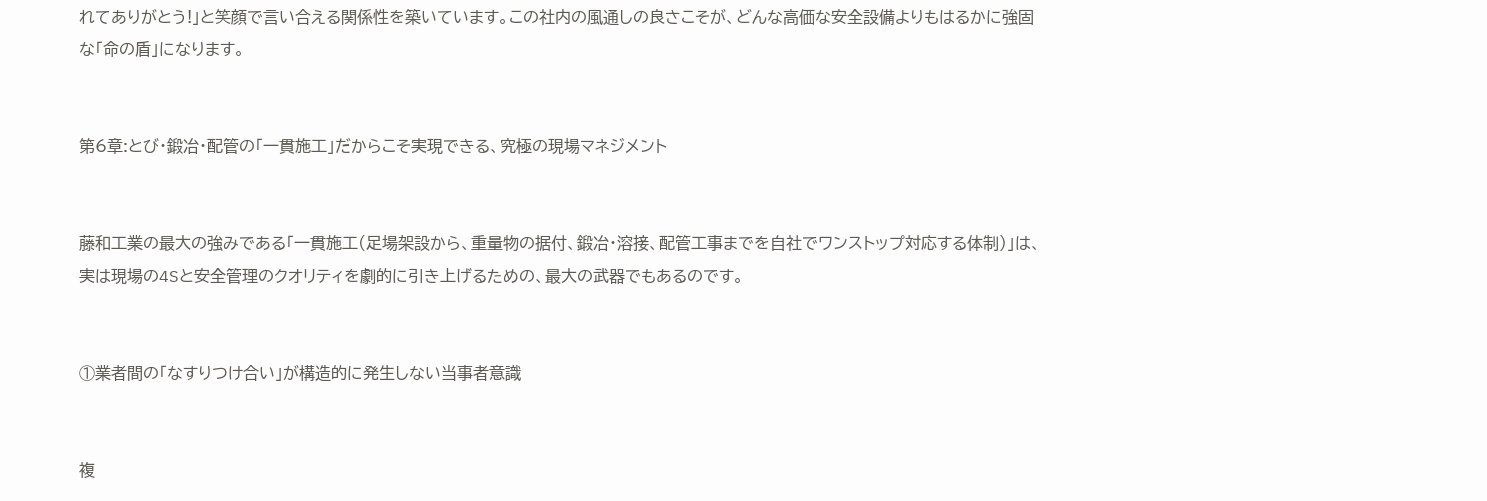れてありがとう!」と笑顔で言い合える関係性を築いています。この社内の風通しの良さこそが、どんな高価な安全設備よりもはるかに強固な「命の盾」になります。


第6章:とび・鍛冶・配管の「一貫施工」だからこそ実現できる、究極の現場マネジメント


藤和工業の最大の強みである「一貫施工(足場架設から、重量物の据付、鍛冶・溶接、配管工事までを自社でワンストップ対応する体制)」は、実は現場の4Sと安全管理のクオリティを劇的に引き上げるための、最大の武器でもあるのです。


①業者間の「なすりつけ合い」が構造的に発生しない当事者意識


複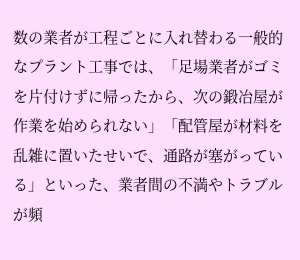数の業者が工程ごとに入れ替わる一般的なプラント工事では、「足場業者がゴミを片付けずに帰ったから、次の鍛冶屋が作業を始められない」「配管屋が材料を乱雑に置いたせいで、通路が塞がっている」といった、業者間の不満やトラブルが頻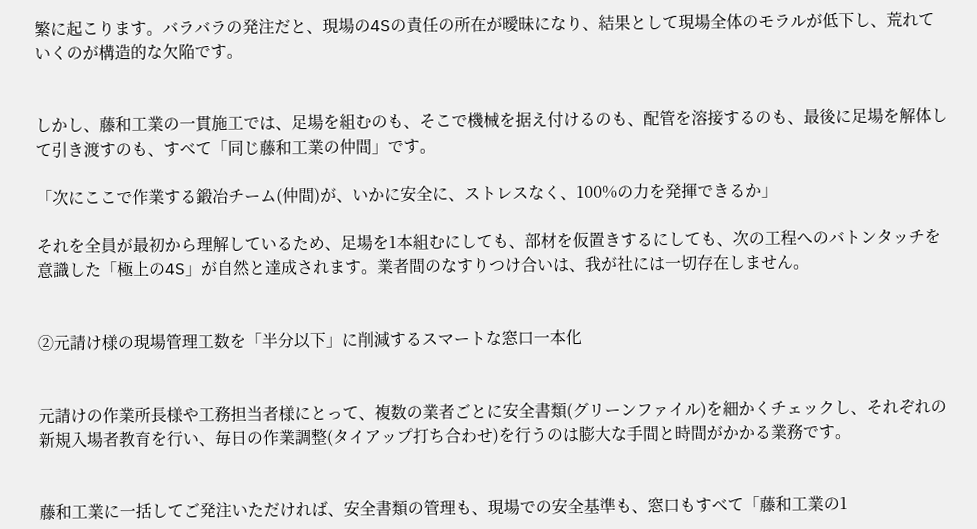繁に起こります。バラバラの発注だと、現場の4Sの責任の所在が曖昧になり、結果として現場全体のモラルが低下し、荒れていくのが構造的な欠陥です。


しかし、藤和工業の一貫施工では、足場を組むのも、そこで機械を据え付けるのも、配管を溶接するのも、最後に足場を解体して引き渡すのも、すべて「同じ藤和工業の仲間」です。

「次にここで作業する鍛冶チーム(仲間)が、いかに安全に、ストレスなく、100%の力を発揮できるか」

それを全員が最初から理解しているため、足場を1本組むにしても、部材を仮置きするにしても、次の工程へのバトンタッチを意識した「極上の4S」が自然と達成されます。業者間のなすりつけ合いは、我が社には一切存在しません。


②元請け様の現場管理工数を「半分以下」に削減するスマートな窓口一本化


元請けの作業所長様や工務担当者様にとって、複数の業者ごとに安全書類(グリーンファイル)を細かくチェックし、それぞれの新規入場者教育を行い、毎日の作業調整(タイアップ打ち合わせ)を行うのは膨大な手間と時間がかかる業務です。


藤和工業に一括してご発注いただければ、安全書類の管理も、現場での安全基準も、窓口もすべて「藤和工業の1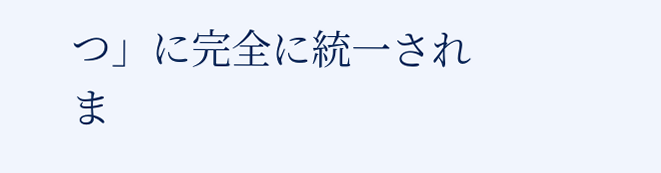つ」に完全に統一されま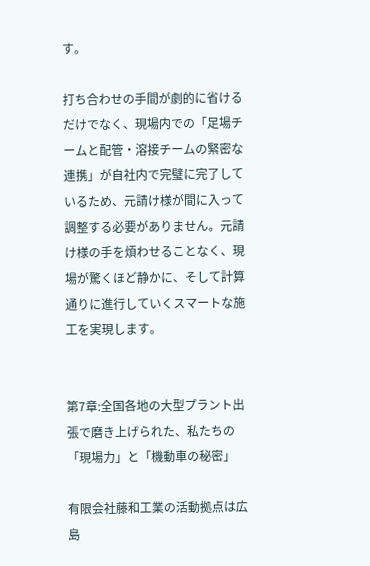す。

打ち合わせの手間が劇的に省けるだけでなく、現場内での「足場チームと配管・溶接チームの緊密な連携」が自社内で完璧に完了しているため、元請け様が間に入って調整する必要がありません。元請け様の手を煩わせることなく、現場が驚くほど静かに、そして計算通りに進行していくスマートな施工を実現します。


第7章:全国各地の大型プラント出張で磨き上げられた、私たちの「現場力」と「機動車の秘密」

有限会社藤和工業の活動拠点は広島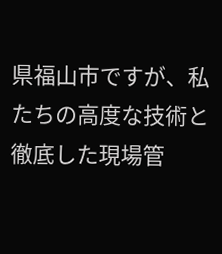県福山市ですが、私たちの高度な技術と徹底した現場管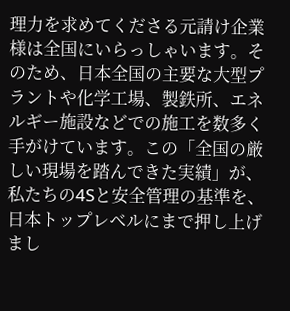理力を求めてくださる元請け企業様は全国にいらっしゃいます。そのため、日本全国の主要な大型プラントや化学工場、製鉄所、エネルギー施設などでの施工を数多く手がけています。この「全国の厳しい現場を踏んできた実績」が、私たちの4Sと安全管理の基準を、日本トップレベルにまで押し上げまし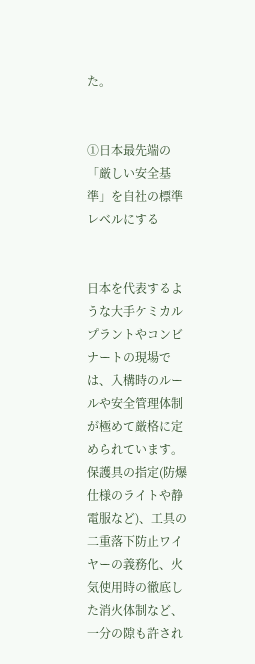た。


①日本最先端の「厳しい安全基準」を自社の標準レベルにする


日本を代表するような大手ケミカルプラントやコンビナートの現場では、入構時のルールや安全管理体制が極めて厳格に定められています。保護具の指定(防爆仕様のライトや静電服など)、工具の二重落下防止ワイヤーの義務化、火気使用時の徹底した消火体制など、一分の隙も許され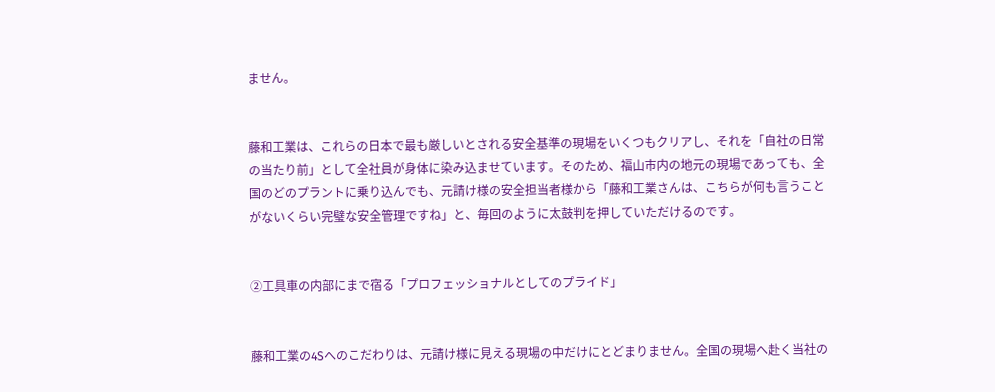ません。


藤和工業は、これらの日本で最も厳しいとされる安全基準の現場をいくつもクリアし、それを「自社の日常の当たり前」として全社員が身体に染み込ませています。そのため、福山市内の地元の現場であっても、全国のどのプラントに乗り込んでも、元請け様の安全担当者様から「藤和工業さんは、こちらが何も言うことがないくらい完璧な安全管理ですね」と、毎回のように太鼓判を押していただけるのです。


②工具車の内部にまで宿る「プロフェッショナルとしてのプライド」


藤和工業の4Sへのこだわりは、元請け様に見える現場の中だけにとどまりません。全国の現場へ赴く当社の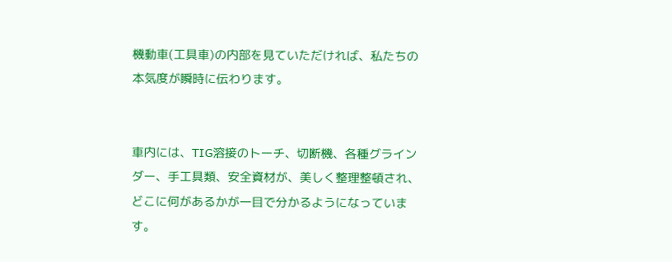機動車(工具車)の内部を見ていただければ、私たちの本気度が瞬時に伝わります。


車内には、TIG溶接のトーチ、切断機、各種グラインダー、手工具類、安全資材が、美しく整理整頓され、どこに何があるかが一目で分かるようになっています。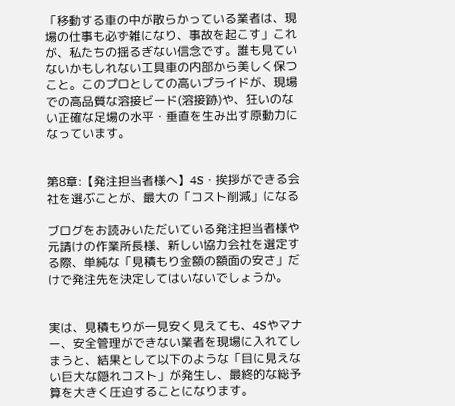「移動する車の中が散らかっている業者は、現場の仕事も必ず雑になり、事故を起こす」これが、私たちの揺るぎない信念です。誰も見ていないかもしれない工具車の内部から美しく保つこと。このプロとしての高いプライドが、現場での高品質な溶接ビード(溶接跡)や、狂いのない正確な足場の水平・垂直を生み出す原動力になっています。


第8章:【発注担当者様へ】4S・挨拶ができる会社を選ぶことが、最大の「コスト削減」になる

ブログをお読みいただいている発注担当者様や元請けの作業所長様、新しい協力会社を選定する際、単純な「見積もり金額の額面の安さ」だけで発注先を決定してはいないでしょうか。


実は、見積もりが一見安く見えても、4Sやマナー、安全管理ができない業者を現場に入れてしまうと、結果として以下のような「目に見えない巨大な隠れコスト」が発生し、最終的な総予算を大きく圧迫することになります。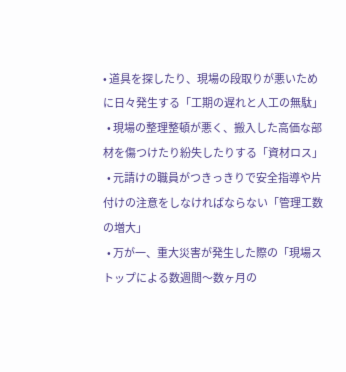• 道具を探したり、現場の段取りが悪いために日々発生する「工期の遅れと人工の無駄」
  • 現場の整理整頓が悪く、搬入した高価な部材を傷つけたり紛失したりする「資材ロス」
  • 元請けの職員がつきっきりで安全指導や片付けの注意をしなければならない「管理工数の増大」
  • 万が一、重大災害が発生した際の「現場ストップによる数週間〜数ヶ月の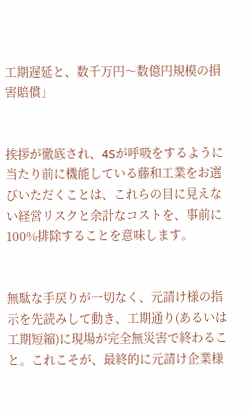工期遅延と、数千万円〜数億円規模の損害賠償」


挨拶が徹底され、4Sが呼吸をするように当たり前に機能している藤和工業をお選びいただくことは、これらの目に見えない経営リスクと余計なコストを、事前に100%排除することを意味します。


無駄な手戻りが一切なく、元請け様の指示を先読みして動き、工期通り(あるいは工期短縮)に現場が完全無災害で終わること。これこそが、最終的に元請け企業様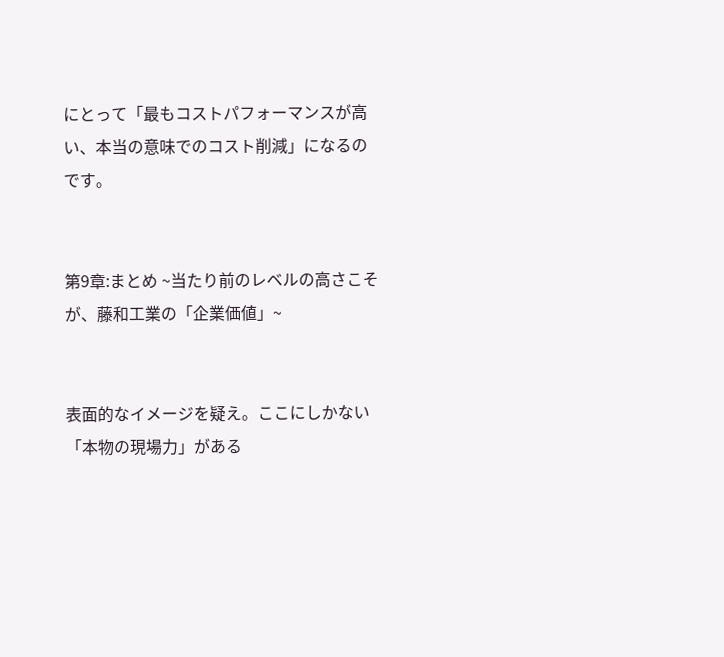にとって「最もコストパフォーマンスが高い、本当の意味でのコスト削減」になるのです。


第9章:まとめ ~当たり前のレベルの高さこそが、藤和工業の「企業価値」~


表面的なイメージを疑え。ここにしかない「本物の現場力」がある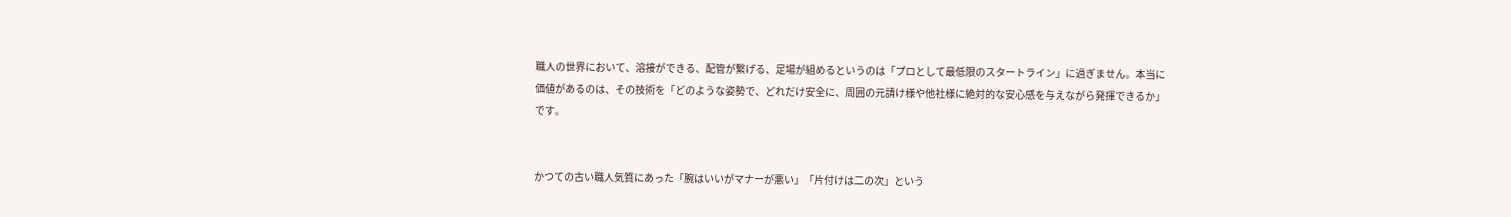職人の世界において、溶接ができる、配管が繋げる、足場が組めるというのは「プロとして最低限のスタートライン」に過ぎません。本当に価値があるのは、その技術を「どのような姿勢で、どれだけ安全に、周囲の元請け様や他社様に絶対的な安心感を与えながら発揮できるか」です。


かつての古い職人気質にあった「腕はいいがマナーが悪い」「片付けは二の次」という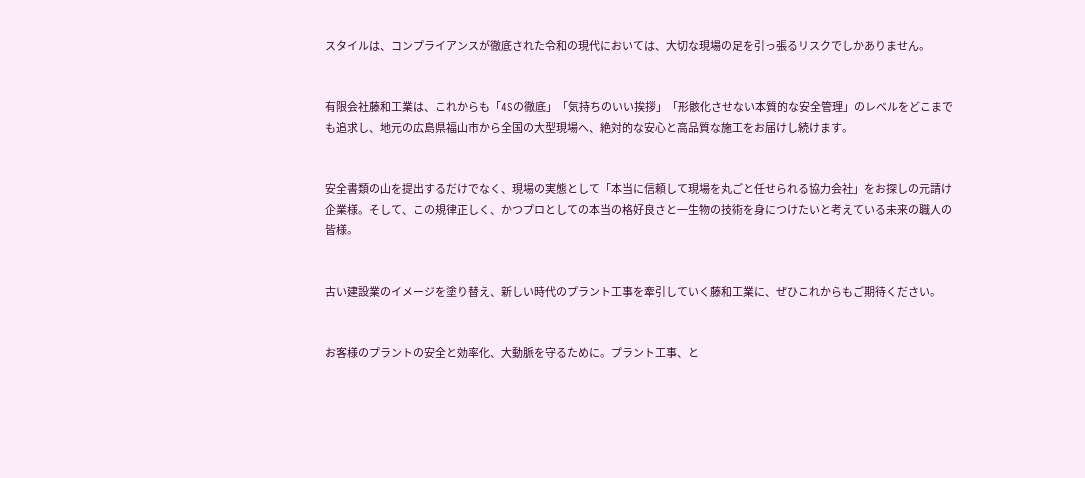スタイルは、コンプライアンスが徹底された令和の現代においては、大切な現場の足を引っ張るリスクでしかありません。


有限会社藤和工業は、これからも「4Sの徹底」「気持ちのいい挨拶」「形骸化させない本質的な安全管理」のレベルをどこまでも追求し、地元の広島県福山市から全国の大型現場へ、絶対的な安心と高品質な施工をお届けし続けます。


安全書類の山を提出するだけでなく、現場の実態として「本当に信頼して現場を丸ごと任せられる協力会社」をお探しの元請け企業様。そして、この規律正しく、かつプロとしての本当の格好良さと一生物の技術を身につけたいと考えている未来の職人の皆様。


古い建設業のイメージを塗り替え、新しい時代のプラント工事を牽引していく藤和工業に、ぜひこれからもご期待ください。


お客様のプラントの安全と効率化、大動脈を守るために。プラント工事、と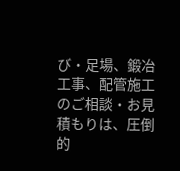び・足場、鍛冶工事、配管施工のご相談・お見積もりは、圧倒的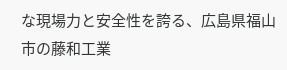な現場力と安全性を誇る、広島県福山市の藤和工業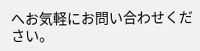へお気軽にお問い合わせください。